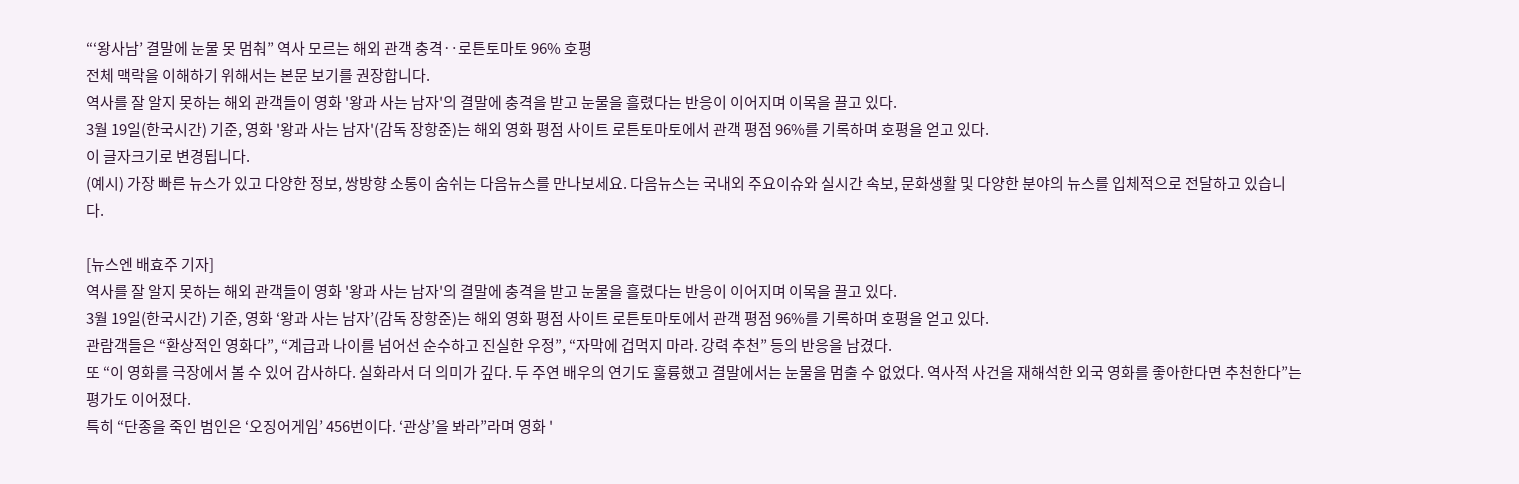“‘왕사남’ 결말에 눈물 못 멈춰” 역사 모르는 해외 관객 충격‥로튼토마토 96% 호평
전체 맥락을 이해하기 위해서는 본문 보기를 권장합니다.
역사를 잘 알지 못하는 해외 관객들이 영화 '왕과 사는 남자'의 결말에 충격을 받고 눈물을 흘렸다는 반응이 이어지며 이목을 끌고 있다.
3월 19일(한국시간) 기준, 영화 '왕과 사는 남자'(감독 장항준)는 해외 영화 평점 사이트 로튼토마토에서 관객 평점 96%를 기록하며 호평을 얻고 있다.
이 글자크기로 변경됩니다.
(예시) 가장 빠른 뉴스가 있고 다양한 정보, 쌍방향 소통이 숨쉬는 다음뉴스를 만나보세요. 다음뉴스는 국내외 주요이슈와 실시간 속보, 문화생활 및 다양한 분야의 뉴스를 입체적으로 전달하고 있습니다.

[뉴스엔 배효주 기자]
역사를 잘 알지 못하는 해외 관객들이 영화 '왕과 사는 남자'의 결말에 충격을 받고 눈물을 흘렸다는 반응이 이어지며 이목을 끌고 있다.
3월 19일(한국시간) 기준, 영화 ‘왕과 사는 남자’(감독 장항준)는 해외 영화 평점 사이트 로튼토마토에서 관객 평점 96%를 기록하며 호평을 얻고 있다.
관람객들은 “환상적인 영화다”, “계급과 나이를 넘어선 순수하고 진실한 우정”, “자막에 겁먹지 마라. 강력 추천” 등의 반응을 남겼다.
또 “이 영화를 극장에서 볼 수 있어 감사하다. 실화라서 더 의미가 깊다. 두 주연 배우의 연기도 훌륭했고 결말에서는 눈물을 멈출 수 없었다. 역사적 사건을 재해석한 외국 영화를 좋아한다면 추천한다”는 평가도 이어졌다.
특히 “단종을 죽인 범인은 ‘오징어게임’ 456번이다. ‘관상’을 봐라”라며 영화 '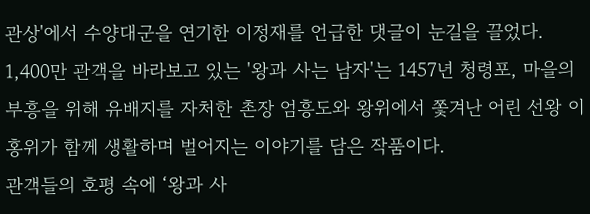관상'에서 수양대군을 연기한 이정재를 언급한 댓글이 눈길을 끌었다.
1,400만 관객을 바라보고 있는 '왕과 사는 남자'는 1457년 청령포, 마을의 부흥을 위해 유배지를 자처한 촌장 엄흥도와 왕위에서 쫓겨난 어린 선왕 이홍위가 함께 생활하며 벌어지는 이야기를 담은 작품이다.
관객들의 호평 속에 ‘왕과 사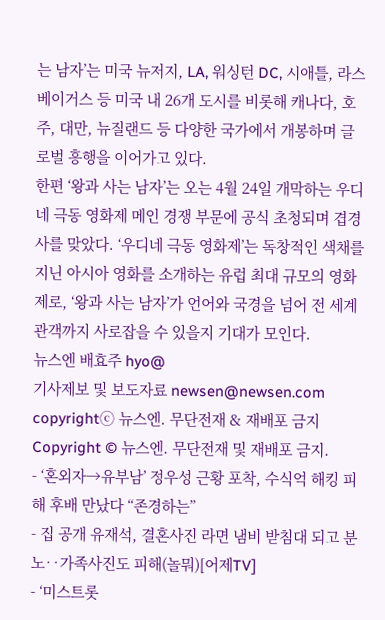는 남자’는 미국 뉴저지, LA, 워싱턴 DC, 시애틀, 라스베이거스 등 미국 내 26개 도시를 비롯해 캐나다, 호주, 대만, 뉴질랜드 등 다양한 국가에서 개봉하며 글로벌 흥행을 이어가고 있다.
한편 ‘왕과 사는 남자’는 오는 4월 24일 개막하는 우디네 극동 영화제 메인 경쟁 부문에 공식 초청되며 겹경사를 맞았다. ‘우디네 극동 영화제’는 독창적인 색채를 지닌 아시아 영화를 소개하는 유럽 최대 규모의 영화제로, ‘왕과 사는 남자’가 언어와 국경을 넘어 전 세계 관객까지 사로잡을 수 있을지 기대가 모인다.
뉴스엔 배효주 hyo@
기사제보 및 보도자료 newsen@newsen.com copyrightⓒ 뉴스엔. 무단전재 & 재배포 금지
Copyright © 뉴스엔. 무단전재 및 재배포 금지.
- ‘혼외자→유부남’ 정우성 근황 포착, 수식억 해킹 피해 후배 만났다 “존경하는”
- 집 공개 유재석, 결혼사진 라면 냄비 받침대 되고 분노‥가족사진도 피해(놀뭐)[어제TV]
- ‘미스트롯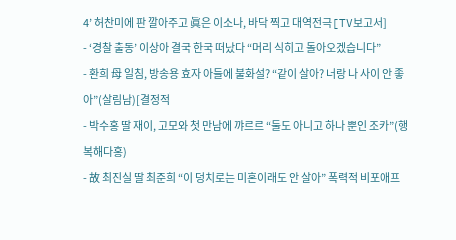4’ 허찬미에 판 깔아주고 眞은 이소나, 바닥 찍고 대역전극[TV보고서]
- ‘경찰 출동’ 이상아 결국 한국 떠났다 “머리 식히고 돌아오겠습니다”
- 환희 母 일침, 방송용 효자 아들에 불화설? “같이 살아? 너랑 나 사이 안 좋아”(살림남)[결정적
- 박수홍 딸 재이, 고모와 첫 만남에 꺄르르 “둘도 아니고 하나 뿐인 조카”(행복해다홍)
- 故 최진실 딸 최준희 “이 덩치로는 미혼이래도 안 살아” 폭력적 비포애프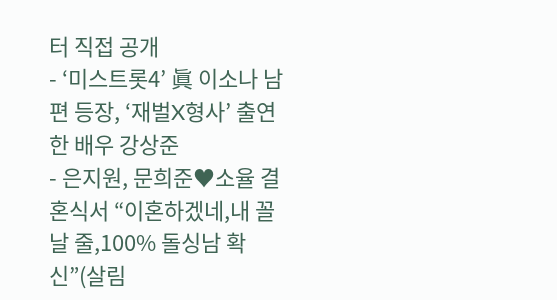터 직접 공개
- ‘미스트롯4’ 眞 이소나 남편 등장, ‘재벌X형사’ 출연한 배우 강상준
- 은지원, 문희준♥소율 결혼식서 “이혼하겠네,내 꼴 날 줄,100% 돌싱남 확신”(살림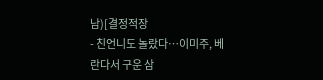남)[결정적장
- 친언니도 놀랐다…이미주, 베란다서 구운 삼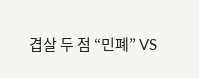겹살 두 점 “민폐” VS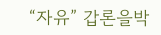“자유” 갑론을박